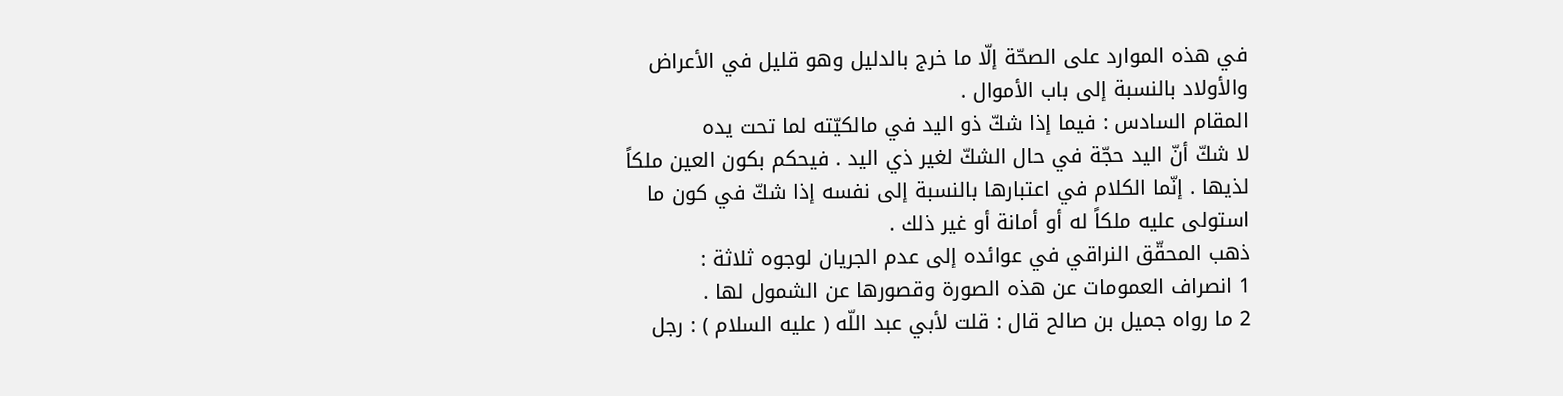في هذه الموارد على الصحّة إلّا ما خرج بالدليل وهو قليل في الأعراض والأولاد بالنسبة إلى باب الأموال .
المقام السادس : فيما إذا شكّ ذو اليد في مالكيّته لما تحت يده
لا شكّ أنّ اليد حجّة في حال الشكّ لغير ذي اليد . فيحكم بكون العين ملكاً لذيها . إنّما الكلام في اعتبارها بالنسبة إلى نفسه إذا شكّ في كون ما استولى عليه ملكاً له أو أمانة أو غير ذلك .
ذهب المحقّق النراقي في عوائده إلى عدم الجريان لوجوه ثلاثة :
1 انصراف العمومات عن هذه الصورة وقصورها عن الشمول لها .
2 ما رواه جميل بن صالح قال : قلت لأبي عبد اللّه ( عليه السلام ) : رجل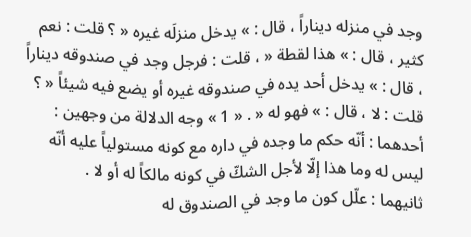وجد في منزله ديناراً ، قال : » يدخل منزلَه غيره « ؟ قلت : نعم كثير ، قال : » هذا لقطة « ، قلت : فرجل وجد في صندوقه ديناراً ، قال : » يدخل أحد يده في صندوقه غيره أو يضع فيه شيئاً « ؟ قلت : لا ، قال : » فهو له « . « 1 » وجه الدلالة من وجهين :
أحدهما : أنّه حكم ما وجده في داره مع كونه مستولياً عليه أنّه ليس له وما هذا إلّا لأجل الشكّ في كونه مالكاً له أو لا .
ثانيهما : علّل كون ما وجد في الصندوق له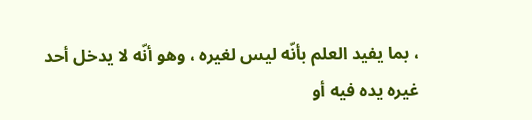، بما يفيد العلم بأنّه ليس لغيره ، وهو أنّه لا يدخل أحد غيره يده فيه أو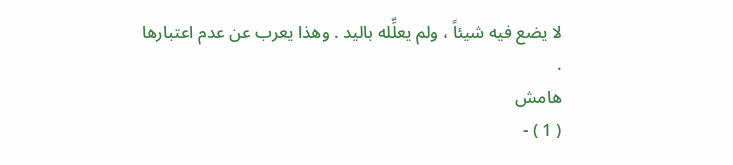لا يضع فيه شيئاً ، ولم يعلِّله باليد . وهذا يعرب عن عدم اعتبارها .
هامش
( 1 ) -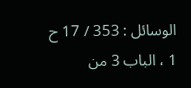الوسائل : 353 / 17 ح 1 ، الباب 3 من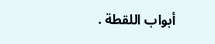أبواب اللقطة .